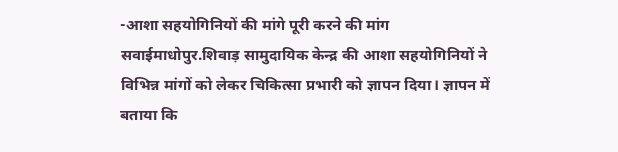-आशा सहयोगिनियों की मांगे पूरी करने की मांग
सवाईमाधोपुर.शिवाड़ सामुदायिक केन्द्र की आशा सहयोगिनियों ने विभिन्न मांगों को लेकर चिकित्सा प्रभारी को ज्ञापन दिया। ज्ञापन में बताया कि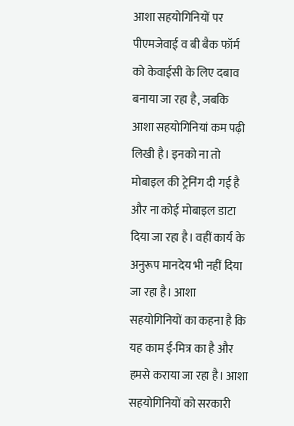आशा सहयोगिनियों पर पीएमजेवाई व बी बैक फॉर्म को केवाईसी के लिए दबाव बनाया जा रहा है, जबकि आशा सहयोगिनियां कम पढ़ी लिखी है। इनको ना तो मोबाइल की ट्रेनिंग दी गई है और ना कोई मोबाइल डाटा दिया जा रहा है। वहीं कार्य के अनुरूप मानदेय भी नहीं दिया जा रहा है। आशा सहयोगिनियों का कहना है कि यह काम ई-मित्र का है और हमसे कराया जा रहा है। आशा सहयोगिनियों को सरकारी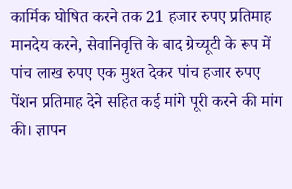कार्मिक घोषित करने तक 21 हजार रुपए प्रतिमाह मानदेय करने, सेवानिवृत्ति के बाद ग्रेच्यूटी के रूप में पांच लाख रुपए एक मुश्त देकर पांच हजार रुपए पेंशन प्रतिमाह देने सहित कई मांगे पूरी करने की मांग की। ज्ञापन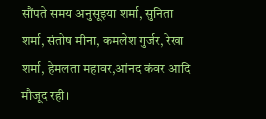सौंपते समय अनुसूइया शर्मा, सुनिता शर्मा, संतोष मीना, कमलेश गुर्जर, रेखा शर्मा, हेमलता महावर,आंनद कंवर आदि मौजूद रही।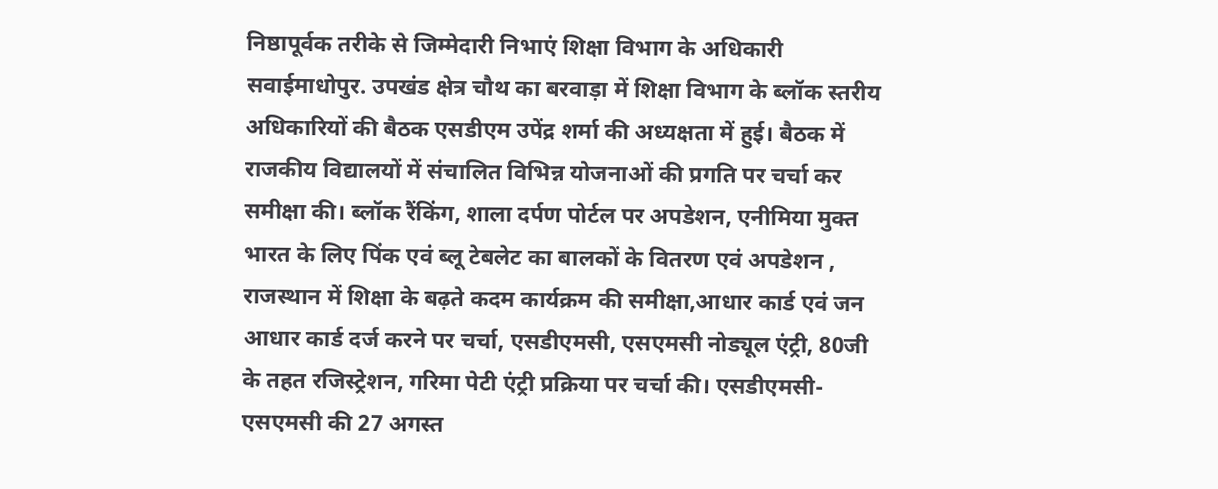निष्ठापूर्वक तरीके से जिम्मेदारी निभाएं शिक्षा विभाग के अधिकारी
सवाईमाधोपुर. उपखंड क्षेत्र चौथ का बरवाड़ा में शिक्षा विभाग के ब्लॉक स्तरीय अधिकारियों की बैठक एसडीएम उपेंद्र शर्मा की अध्यक्षता में हुई। बैठक में राजकीय विद्यालयों में संचालित विभिन्न योजनाओं की प्रगति पर चर्चा कर समीक्षा की। ब्लॉक रैंकिंग, शाला दर्पण पोर्टल पर अपडेशन, एनीमिया मुक्त भारत के लिए पिंक एवं ब्लू टेबलेट का बालकों के वितरण एवं अपडेशन , राजस्थान में शिक्षा के बढ़ते कदम कार्यक्रम की समीक्षा,आधार कार्ड एवं जन आधार कार्ड दर्ज करने पर चर्चा, एसडीएमसी, एसएमसी नोड्यूल एंट्री, 80जी के तहत रजिस्ट्रेशन, गरिमा पेटी एंट्री प्रक्रिया पर चर्चा की। एसडीएमसी-एसएमसी की 27 अगस्त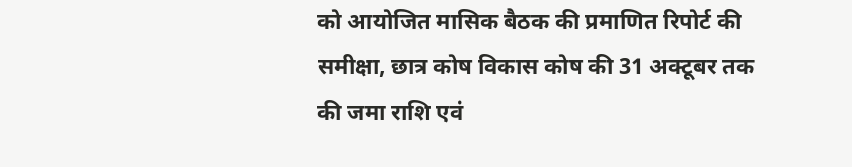को आयोजित मासिक बैठक की प्रमाणित रिपोर्ट की समीक्षा, छात्र कोष विकास कोष की 31 अक्टूबर तक की जमा राशि एवं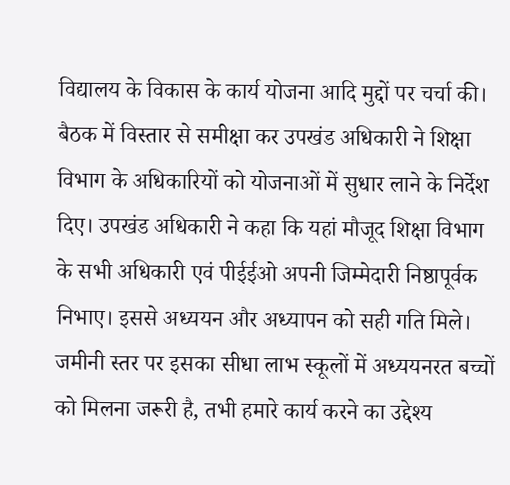विद्यालय के विकास के कार्य योजना आदि मुद्दों पर चर्चा की। बैठक में विस्तार से समीक्षा कर उपखंड अधिकारी ने शिक्षा विभाग के अधिकारियों को योजनाओं में सुधार लाने के निर्देश दिए। उपखंड अधिकारी ने कहा कि यहां मौजूद शिक्षा विभाग के सभी अधिकारी एवं पीईईओ अपनी जिम्मेदारी निष्ठापूर्वक निभाए। इससे अध्ययन और अध्यापन को सही गति मिले। जमीनी स्तर पर इसका सीधा लाभ स्कूलों में अध्ययनरत बच्चों को मिलना जरूरी है, तभी हमारे कार्य करने का उद्देश्य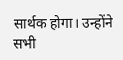सार्थक होगा। उन्होंने सभी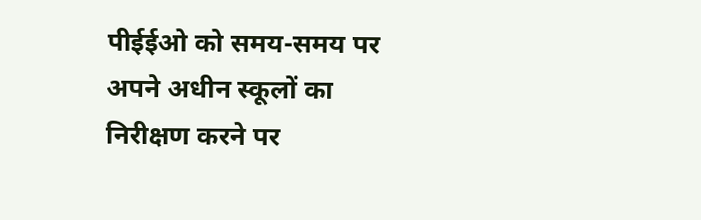पीईईओ को समय-समय पर अपने अधीन स्कूलों का निरीक्षण करने पर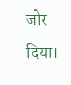जोर दिया।